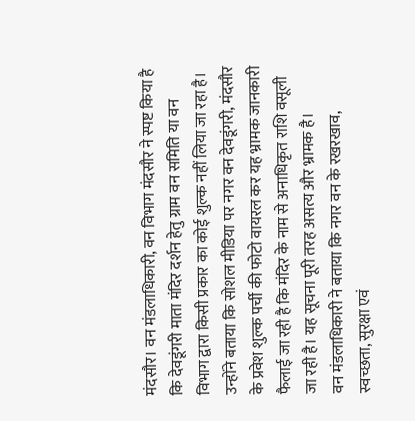मंदसौर। वन मंडलाधिकारी, वन विभाग मंदसौर ने स्पष्ट किया है कि देवडूंगरी माता मंदिर दर्शन हेतु ग्राम वन समिति या वन विभाग द्वारा किसी प्रकार का कोई शुल्क नहीं लिया जा रहा है। उन्होंने बताया कि सोशल मीडिया पर नगर वन देवडूंगरी, मंदसौर के प्रवेश शुल्क पर्ची की फोटो वायरल कर यह भ्रामक जानकारी फैलाई जा रही है कि मंदिर के नाम से अनाधिकृत राशि वसूली जा रही है। यह सूचना पूरी तरह असत्य और भ्रामक है।
वन मंडलाधिकारी ने बताया कि नगर वन के रखरखाव, स्वच्छता, सुरक्षा एवं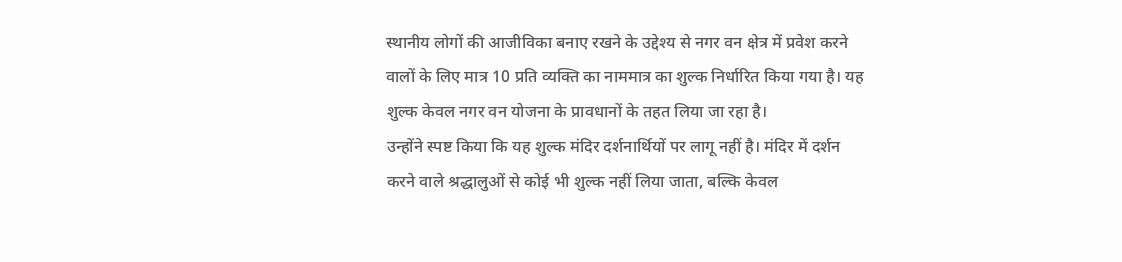स्थानीय लोगों की आजीविका बनाए रखने के उद्देश्य से नगर वन क्षेत्र में प्रवेश करने वालों के लिए मात्र 10 प्रति व्यक्ति का नाममात्र का शुल्क निर्धारित किया गया है। यह शुल्क केवल नगर वन योजना के प्रावधानों के तहत लिया जा रहा है।
उन्होंने स्पष्ट किया कि यह शुल्क मंदिर दर्शनार्थियों पर लागू नहीं है। मंदिर में दर्शन करने वाले श्रद्धालुओं से कोई भी शुल्क नहीं लिया जाता, बल्कि केवल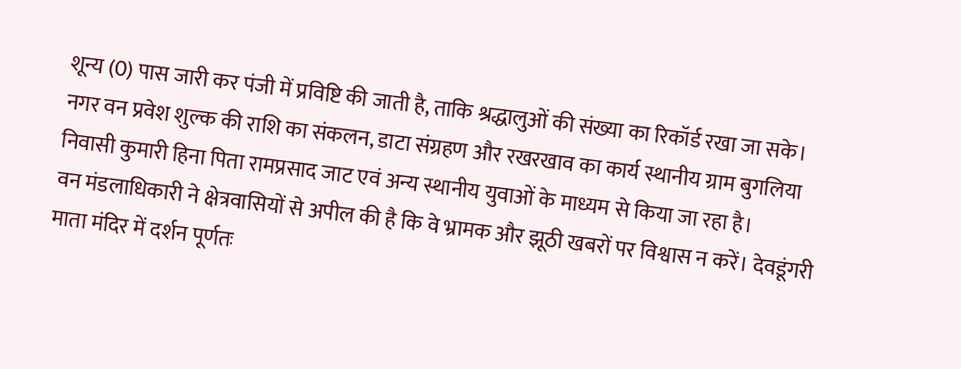शून्य (0) पास जारी कर पंजी में प्रविष्टि की जाती है, ताकि श्रद्धालुओं की संख्या का रिकॉर्ड रखा जा सके। नगर वन प्रवेश शुल्क की राशि का संकलन, डाटा संग्रहण और रखरखाव का कार्य स्थानीय ग्राम बुगलिया निवासी कुमारी हिना पिता रामप्रसाद जाट एवं अन्य स्थानीय युवाओं के माध्यम से किया जा रहा है।
वन मंडलाधिकारी ने क्षेत्रवासियों से अपील की है कि वे भ्रामक और झूठी खबरों पर विश्वास न करें। देवडूंगरी माता मंदिर में दर्शन पूर्णतः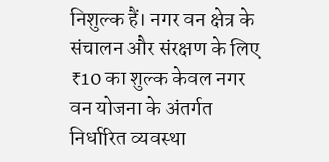निशुल्क हैं। नगर वन क्षेत्र के संचालन और संरक्षण के लिए ₹10 का शुल्क केवल नगर वन योजना के अंतर्गत निर्धारित व्यवस्था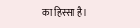का हिस्सा है।